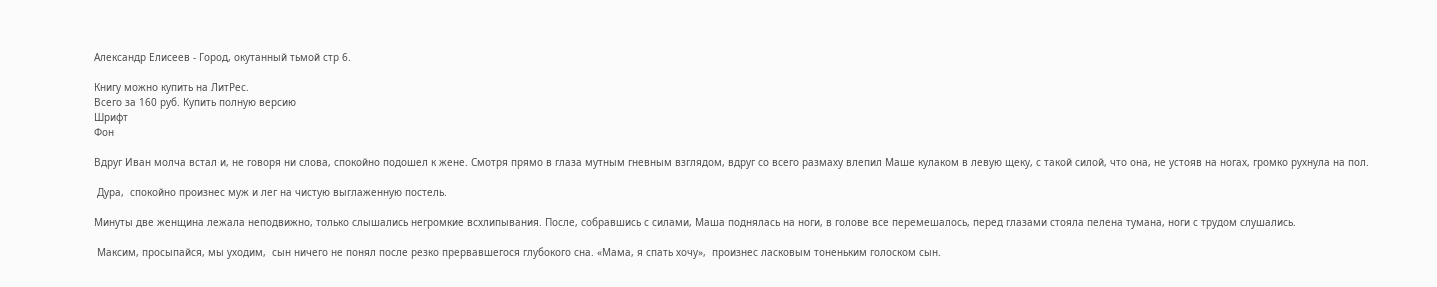Александр Елисеев - Город, окутанный тьмой стр 6.

Книгу можно купить на ЛитРес.
Всего за 160 руб. Купить полную версию
Шрифт
Фон

Вдруг Иван молча встал и, не говоря ни слова, спокойно подошел к жене. Смотря прямо в глаза мутным гневным взглядом, вдруг со всего размаху влепил Маше кулаком в левую щеку, с такой силой, что она, не устояв на ногах, громко рухнула на пол.

 Дура,  спокойно произнес муж и лег на чистую выглаженную постель.

Минуты две женщина лежала неподвижно, только слышались негромкие всхлипывания. После, собравшись с силами, Маша поднялась на ноги, в голове все перемешалось, перед глазами стояла пелена тумана, ноги с трудом слушались.

 Максим, просыпайся, мы уходим,  сын ничего не понял после резко прервавшегося глубокого сна. «Мама, я спать хочу»,  произнес ласковым тоненьким голоском сын.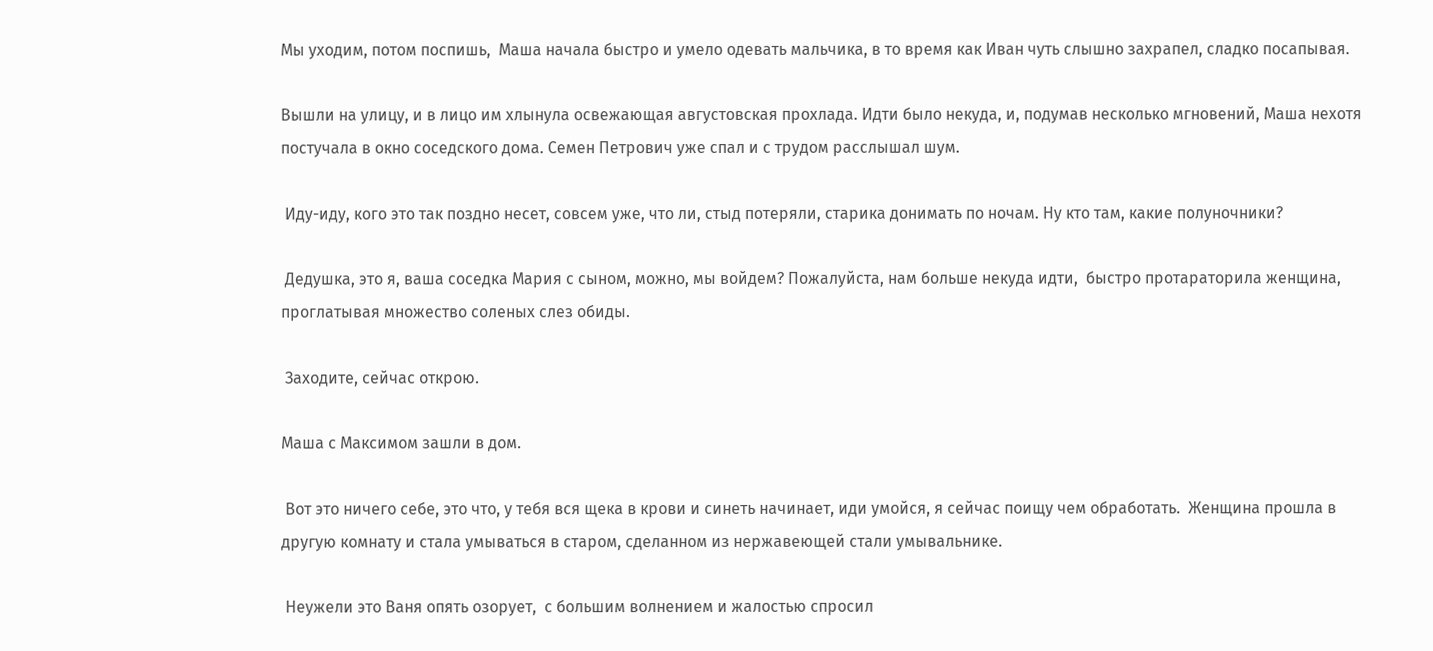Мы уходим, потом поспишь,  Маша начала быстро и умело одевать мальчика, в то время как Иван чуть слышно захрапел, сладко посапывая.

Вышли на улицу, и в лицо им хлынула освежающая августовская прохлада. Идти было некуда, и, подумав несколько мгновений, Маша нехотя постучала в окно соседского дома. Семен Петрович уже спал и с трудом расслышал шум.

 Иду-иду, кого это так поздно несет, совсем уже, что ли, стыд потеряли, старика донимать по ночам. Ну кто там, какие полуночники?

 Дедушка, это я, ваша соседка Мария с сыном, можно, мы войдем? Пожалуйста, нам больше некуда идти,  быстро протараторила женщина, проглатывая множество соленых слез обиды.

 Заходите, сейчас открою.

Маша с Максимом зашли в дом.

 Вот это ничего себе, это что, у тебя вся щека в крови и синеть начинает, иди умойся, я сейчас поищу чем обработать.  Женщина прошла в другую комнату и стала умываться в старом, сделанном из нержавеющей стали умывальнике.

 Неужели это Ваня опять озорует,  с большим волнением и жалостью спросил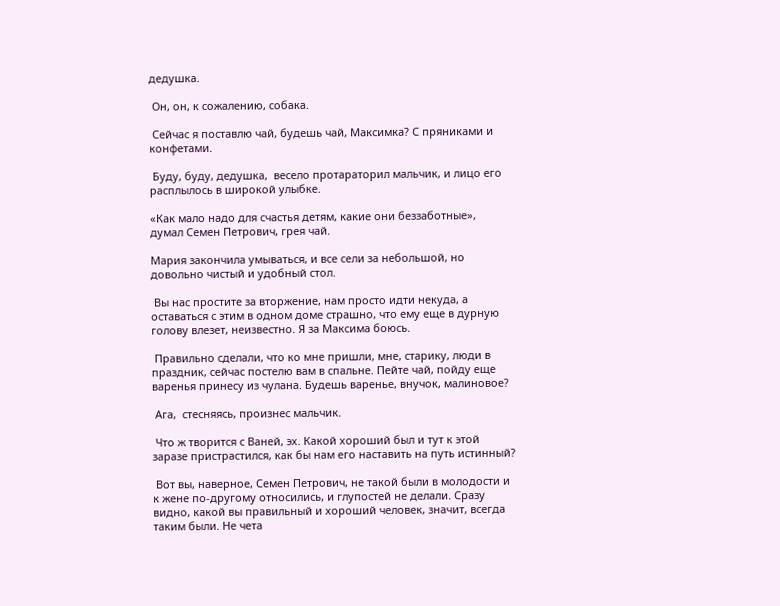дедушка.

 Он, он, к сожалению, собака.

 Сейчас я поставлю чай, будешь чай, Максимка? С пряниками и конфетами.

 Буду, буду, дедушка,  весело протараторил мальчик, и лицо его расплылось в широкой улыбке.

«Как мало надо для счастья детям, какие они беззаботные»,  думал Семен Петрович, грея чай.

Мария закончила умываться, и все сели за небольшой, но довольно чистый и удобный стол.

 Вы нас простите за вторжение, нам просто идти некуда, а оставаться с этим в одном доме страшно, что ему еще в дурную голову влезет, неизвестно. Я за Максима боюсь.

 Правильно сделали, что ко мне пришли, мне, старику, люди в праздник, сейчас постелю вам в спальне. Пейте чай, пойду еще варенья принесу из чулана. Будешь варенье, внучок, малиновое?

 Ага,  стесняясь, произнес мальчик.

 Что ж творится с Ваней, эх. Какой хороший был и тут к этой заразе пристрастился, как бы нам его наставить на путь истинный?

 Вот вы, наверное, Семен Петрович, не такой были в молодости и к жене по-другому относились, и глупостей не делали. Сразу видно, какой вы правильный и хороший человек, значит, всегда таким были. Не чета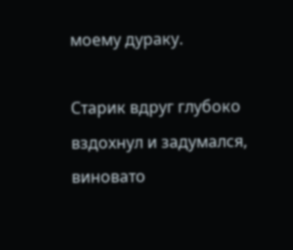моему дураку.

Старик вдруг глубоко вздохнул и задумался, виновато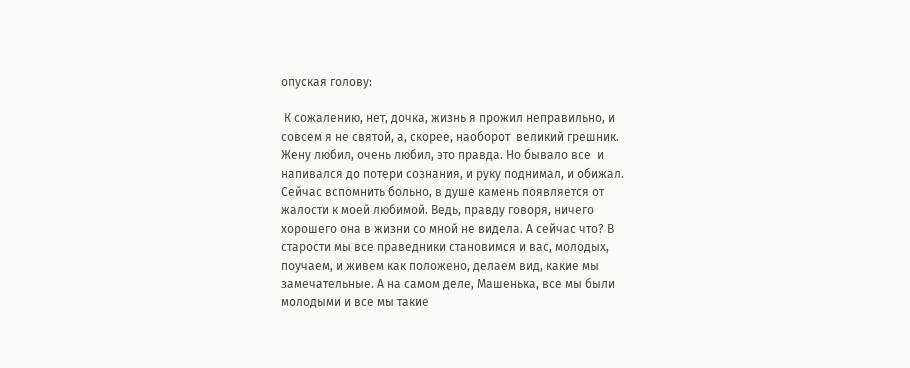опуская голову:

 К сожалению, нет, дочка, жизнь я прожил неправильно, и совсем я не святой, а, скорее, наоборот  великий грешник. Жену любил, очень любил, это правда. Но бывало все  и напивался до потери сознания, и руку поднимал, и обижал. Сейчас вспомнить больно, в душе камень появляется от жалости к моей любимой. Ведь, правду говоря, ничего хорошего она в жизни со мной не видела. А сейчас что? В старости мы все праведники становимся и вас, молодых, поучаем, и живем как положено, делаем вид, какие мы замечательные. А на самом деле, Машенька, все мы были молодыми и все мы такие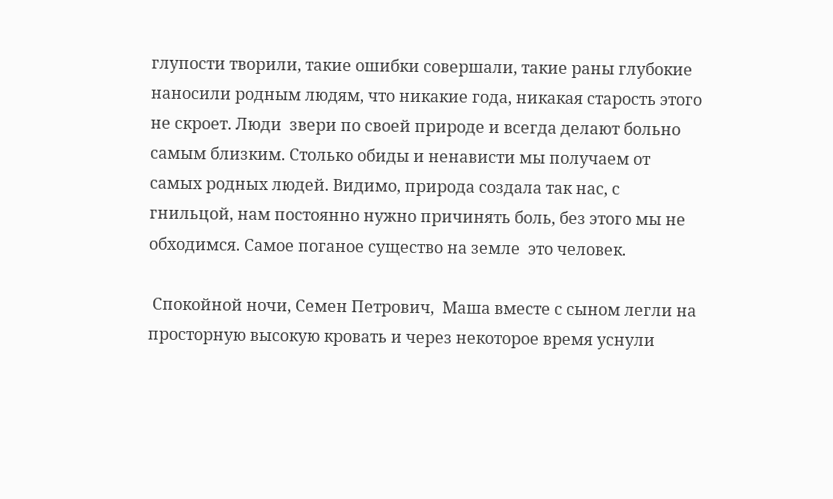глупости творили, такие ошибки совершали, такие раны глубокие наносили родным людям, что никакие года, никакая старость этого не скроет. Люди  звери по своей природе и всегда делают больно самым близким. Столько обиды и ненависти мы получаем от самых родных людей. Видимо, природа создала так нас, с гнильцой, нам постоянно нужно причинять боль, без этого мы не обходимся. Самое поганое существо на земле  это человек.

 Спокойной ночи, Семен Петрович,  Маша вместе с сыном легли на просторную высокую кровать и через некоторое время уснули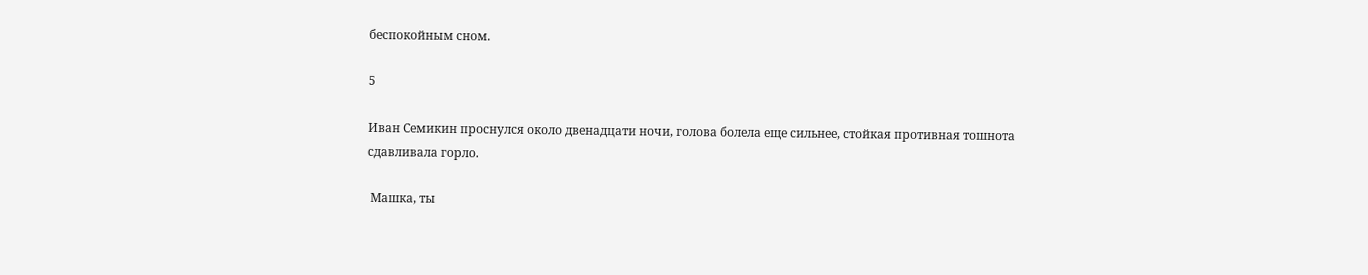беспокойным сном.

5

Иван Семикин проснулся около двенадцати ночи, голова болела еще сильнее, стойкая противная тошнота сдавливала горло.

 Машка, ты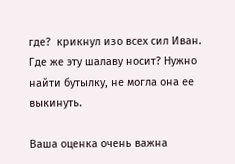где?  крикнул изо всех сил Иван.  Где же эту шалаву носит? Нужно найти бутылку, не могла она ее выкинуть.

Ваша оценка очень важна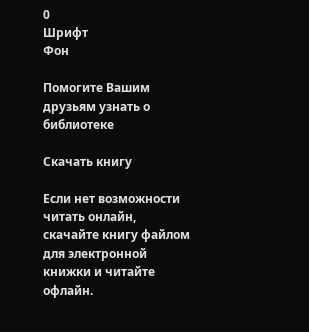0
Шрифт
Фон

Помогите Вашим друзьям узнать о библиотеке

Скачать книгу

Если нет возможности читать онлайн, скачайте книгу файлом для электронной книжки и читайте офлайн.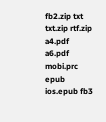fb2.zip txt txt.zip rtf.zip a4.pdf a6.pdf mobi.prc epub ios.epub fb3